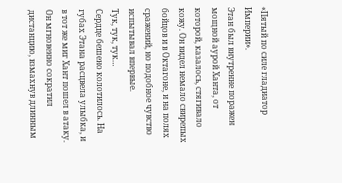«Пятый по силе гладиатор Империи».
Этан был внутренне поражен мощной аурой Ханта, от которой, казалось, стягивало кожу. Он видел немало свирепых бойцов и в Октагоне, и на полях сражений, но подобное чувство испытывал впервые.
Тук, тук, тук…
Сердце бешено колотилось. На губах Этана расцвела улыбка, и в тот же миг Хант пошел в атаку. Он мгновенно сократил дистанцию, взмахнув длинным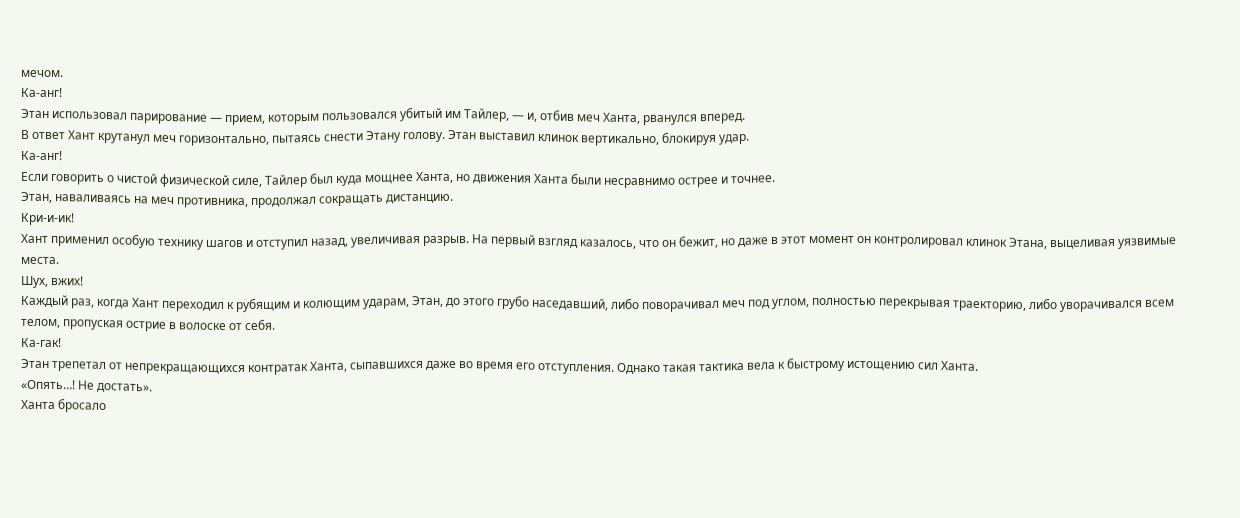мечом.
Ка-анг!
Этан использовал парирование — прием, которым пользовался убитый им Тайлер, — и, отбив меч Ханта, рванулся вперед.
В ответ Хант крутанул меч горизонтально, пытаясь снести Этану голову. Этан выставил клинок вертикально, блокируя удар.
Ка-анг!
Если говорить о чистой физической силе, Тайлер был куда мощнее Ханта, но движения Ханта были несравнимо острее и точнее.
Этан, наваливаясь на меч противника, продолжал сокращать дистанцию.
Кри-и-ик!
Хант применил особую технику шагов и отступил назад, увеличивая разрыв. На первый взгляд казалось, что он бежит, но даже в этот момент он контролировал клинок Этана, выцеливая уязвимые места.
Шух, вжих!
Каждый раз, когда Хант переходил к рубящим и колющим ударам, Этан, до этого грубо наседавший, либо поворачивал меч под углом, полностью перекрывая траекторию, либо уворачивался всем телом, пропуская острие в волоске от себя.
Ка-гак!
Этан трепетал от непрекращающихся контратак Ханта, сыпавшихся даже во время его отступления. Однако такая тактика вела к быстрому истощению сил Ханта.
«Опять…! Не достать».
Ханта бросало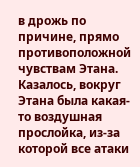в дрожь по причине, прямо противоположной чувствам Этана. Казалось, вокруг Этана была какая-то воздушная прослойка, из-за которой все атаки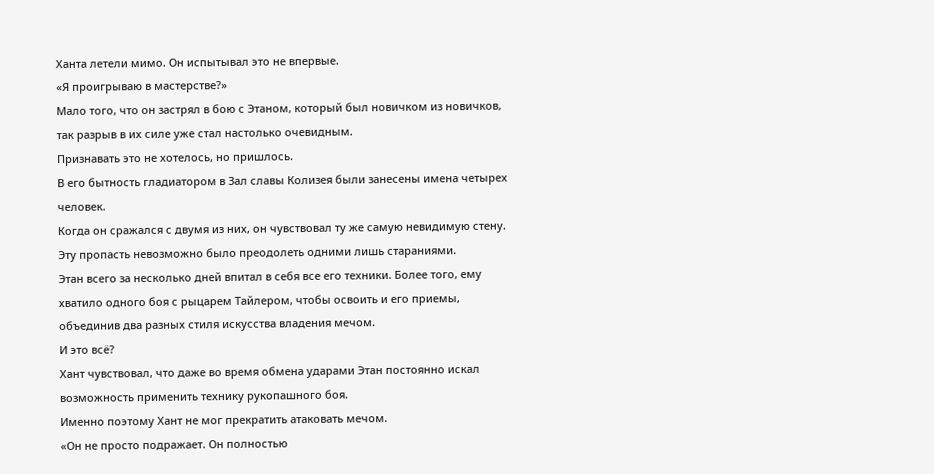Ханта летели мимо. Он испытывал это не впервые.
«Я проигрываю в мастерстве?»
Мало того, что он застрял в бою с Этаном, который был новичком из новичков, так разрыв в их силе уже стал настолько очевидным.
Признавать это не хотелось, но пришлось.
В его бытность гладиатором в Зал славы Колизея были занесены имена четырех человек.
Когда он сражался с двумя из них, он чувствовал ту же самую невидимую стену.
Эту пропасть невозможно было преодолеть одними лишь стараниями.
Этан всего за несколько дней впитал в себя все его техники. Более того, ему хватило одного боя с рыцарем Тайлером, чтобы освоить и его приемы, объединив два разных стиля искусства владения мечом.
И это всё?
Хант чувствовал, что даже во время обмена ударами Этан постоянно искал возможность применить технику рукопашного боя.
Именно поэтому Хант не мог прекратить атаковать мечом.
«Он не просто подражает. Он полностью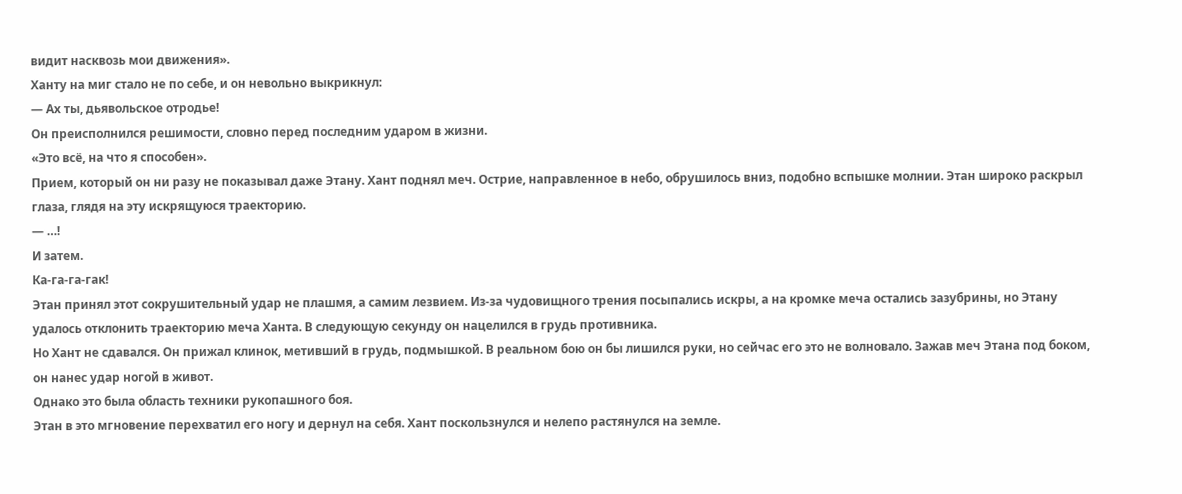видит насквозь мои движения».
Ханту на миг стало не по себе, и он невольно выкрикнул:
— Ах ты, дьявольское отродье!
Он преисполнился решимости, словно перед последним ударом в жизни.
«Это всё, на что я способен».
Прием, который он ни разу не показывал даже Этану. Хант поднял меч. Острие, направленное в небо, обрушилось вниз, подобно вспышке молнии. Этан широко раскрыл глаза, глядя на эту искрящуюся траекторию.
— …!
И затем.
Ка-га-га-гак!
Этан принял этот сокрушительный удар не плашмя, а самим лезвием. Из-за чудовищного трения посыпались искры, а на кромке меча остались зазубрины, но Этану удалось отклонить траекторию меча Ханта. В следующую секунду он нацелился в грудь противника.
Но Хант не сдавался. Он прижал клинок, метивший в грудь, подмышкой. В реальном бою он бы лишился руки, но сейчас его это не волновало. Зажав меч Этана под боком, он нанес удар ногой в живот.
Однако это была область техники рукопашного боя.
Этан в это мгновение перехватил его ногу и дернул на себя. Хант поскользнулся и нелепо растянулся на земле.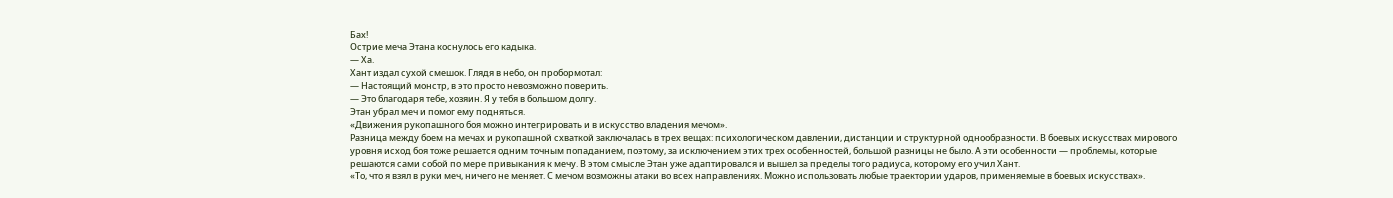Бах!
Острие меча Этана коснулось его кадыка.
— Ха.
Хант издал сухой смешок. Глядя в небо, он пробормотал:
— Настоящий монстр, в это просто невозможно поверить.
— Это благодаря тебе, хозяин. Я у тебя в большом долгу.
Этан убрал меч и помог ему подняться.
«Движения рукопашного боя можно интегрировать и в искусство владения мечом».
Разница между боем на мечах и рукопашной схваткой заключалась в трех вещах: психологическом давлении, дистанции и структурной однообразности. В боевых искусствах мирового уровня исход боя тоже решается одним точным попаданием, поэтому, за исключением этих трех особенностей, большой разницы не было. А эти особенности — проблемы, которые решаются сами собой по мере привыкания к мечу. В этом смысле Этан уже адаптировался и вышел за пределы того радиуса, которому его учил Хант.
«То, что я взял в руки меч, ничего не меняет. С мечом возможны атаки во всех направлениях. Можно использовать любые траектории ударов, применяемые в боевых искусствах».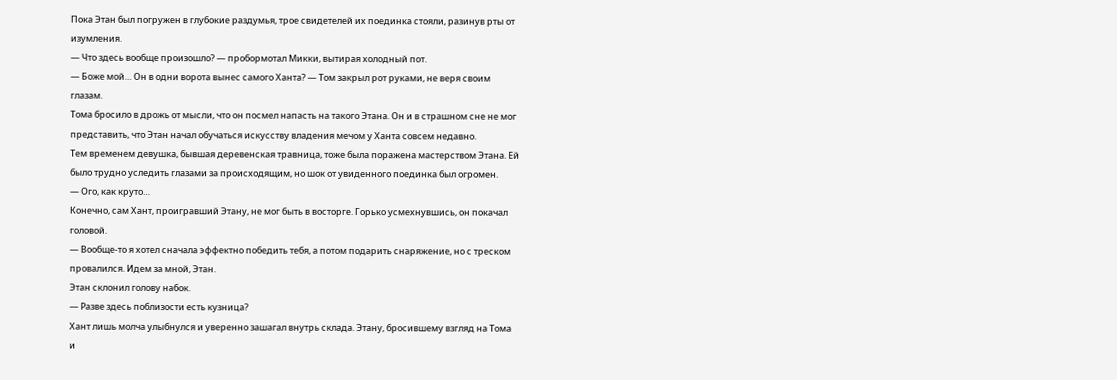Пока Этан был погружен в глубокие раздумья, трое свидетелей их поединка стояли, разинув рты от изумления.
— Что здесь вообще произошло? — пробормотал Микки, вытирая холодный пот.
— Боже мой… Он в одни ворота вынес самого Ханта? — Том закрыл рот руками, не веря своим глазам.
Тома бросило в дрожь от мысли, что он посмел напасть на такого Этана. Он и в страшном сне не мог представить, что Этан начал обучаться искусству владения мечом у Ханта совсем недавно.
Тем временем девушка, бывшая деревенская травница, тоже была поражена мастерством Этана. Ей было трудно уследить глазами за происходящим, но шок от увиденного поединка был огромен.
— Ого, как круто…
Конечно, сам Хант, проигравший Этану, не мог быть в восторге. Горько усмехнувшись, он покачал головой.
— Вообще-то я хотел сначала эффектно победить тебя, а потом подарить снаряжение, но с треском провалился. Идем за мной, Этан.
Этан склонил голову набок.
— Разве здесь поблизости есть кузница?
Хант лишь молча улыбнулся и уверенно зашагал внутрь склада. Этану, бросившему взгляд на Тома и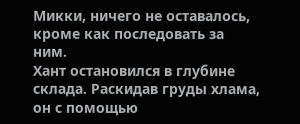Микки, ничего не оставалось, кроме как последовать за ним.
Хант остановился в глубине склада. Раскидав груды хлама, он с помощью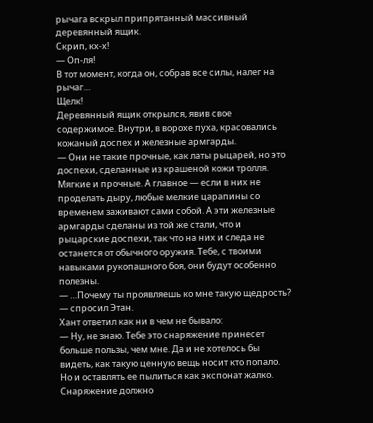рычага вскрыл припрятанный массивный деревянный ящик.
Скрип, кх-х!
— Оп-ля!
В тот момент, когда он, собрав все силы, налег на рычаг…
Щелк!
Деревянный ящик открылся, явив свое содержимое. Внутри, в ворохе пуха, красовались кожаный доспех и железные армгарды.
— Они не такие прочные, как латы рыцарей, но это доспехи, сделанные из крашеной кожи тролля. Мягкие и прочные. А главное — если в них не проделать дыру, любые мелкие царапины со временем заживают сами собой. А эти железные армгарды сделаны из той же стали, что и рыцарские доспехи, так что на них и следа не останется от обычного оружия. Тебе, с твоими навыками рукопашного боя, они будут особенно полезны.
— …Почему ты проявляешь ко мне такую щедрость? — спросил Этан.
Хант ответил как ни в чем не бывало:
— Ну, не знаю. Тебе это снаряжение принесет больше пользы, чем мне. Да и не хотелось бы видеть, как такую ценную вещь носит кто попало. Но и оставлять ее пылиться как экспонат жалко. Снаряжение должно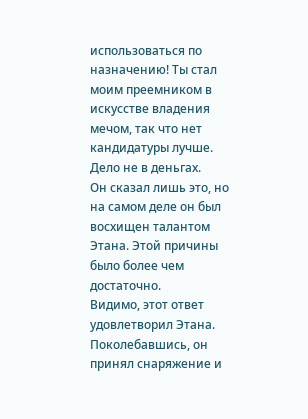использоваться по назначению! Ты стал моим преемником в искусстве владения мечом, так что нет кандидатуры лучше. Дело не в деньгах.
Он сказал лишь это, но на самом деле он был восхищен талантом Этана. Этой причины было более чем достаточно.
Видимо, этот ответ удовлетворил Этана. Поколебавшись, он принял снаряжение и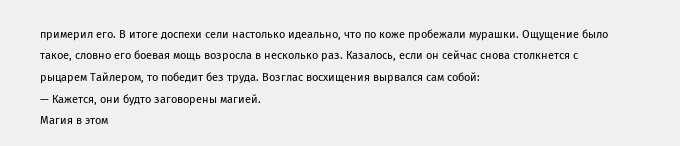примерил его. В итоге доспехи сели настолько идеально, что по коже пробежали мурашки. Ощущение было такое, словно его боевая мощь возросла в несколько раз. Казалось, если он сейчас снова столкнется с рыцарем Тайлером, то победит без труда. Возглас восхищения вырвался сам собой:
— Кажется, они будто заговорены магией.
Магия в этом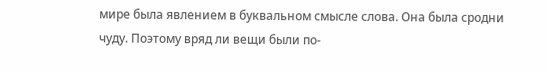мире была явлением в буквальном смысле слова. Она была сродни чуду. Поэтому вряд ли вещи были по-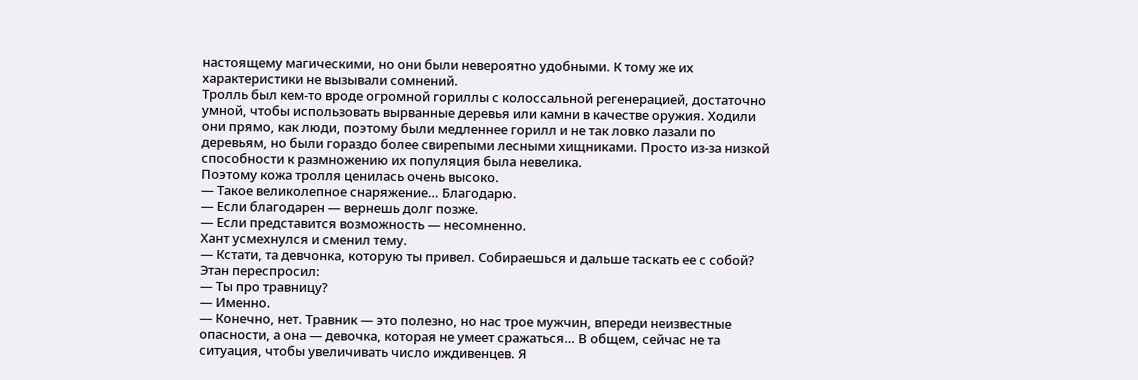настоящему магическими, но они были невероятно удобными. К тому же их характеристики не вызывали сомнений.
Тролль был кем-то вроде огромной гориллы с колоссальной регенерацией, достаточно умной, чтобы использовать вырванные деревья или камни в качестве оружия. Ходили они прямо, как люди, поэтому были медленнее горилл и не так ловко лазали по деревьям, но были гораздо более свирепыми лесными хищниками. Просто из-за низкой способности к размножению их популяция была невелика.
Поэтому кожа тролля ценилась очень высоко.
— Такое великолепное снаряжение… Благодарю.
— Если благодарен — вернешь долг позже.
— Если представится возможность — несомненно.
Хант усмехнулся и сменил тему.
— Кстати, та девчонка, которую ты привел. Собираешься и дальше таскать ее с собой?
Этан переспросил:
— Ты про травницу?
— Именно.
— Конечно, нет. Травник — это полезно, но нас трое мужчин, впереди неизвестные опасности, а она — девочка, которая не умеет сражаться… В общем, сейчас не та ситуация, чтобы увеличивать число иждивенцев. Я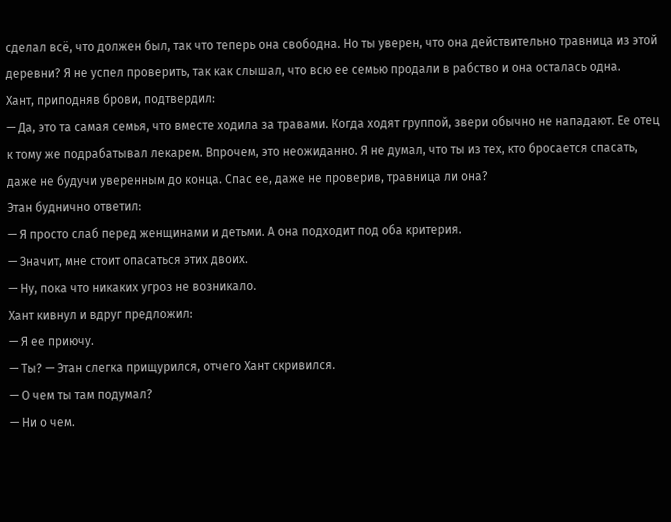сделал всё, что должен был, так что теперь она свободна. Но ты уверен, что она действительно травница из этой деревни? Я не успел проверить, так как слышал, что всю ее семью продали в рабство и она осталась одна.
Хант, приподняв брови, подтвердил:
— Да, это та самая семья, что вместе ходила за травами. Когда ходят группой, звери обычно не нападают. Ее отец к тому же подрабатывал лекарем. Впрочем, это неожиданно. Я не думал, что ты из тех, кто бросается спасать, даже не будучи уверенным до конца. Спас ее, даже не проверив, травница ли она?
Этан буднично ответил:
— Я просто слаб перед женщинами и детьми. А она подходит под оба критерия.
— Значит, мне стоит опасаться этих двоих.
— Ну, пока что никаких угроз не возникало.
Хант кивнул и вдруг предложил:
— Я ее приючу.
— Ты? — Этан слегка прищурился, отчего Хант скривился.
— О чем ты там подумал?
— Ни о чем.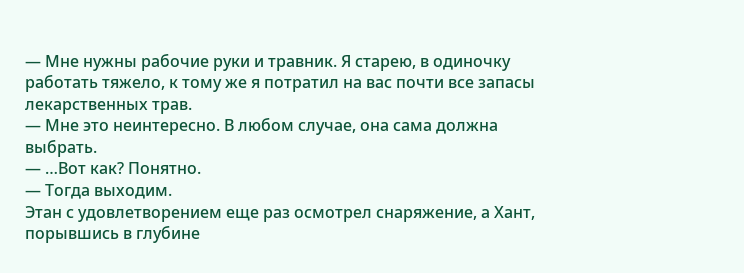— Мне нужны рабочие руки и травник. Я старею, в одиночку работать тяжело, к тому же я потратил на вас почти все запасы лекарственных трав.
— Мне это неинтересно. В любом случае, она сама должна выбрать.
— …Вот как? Понятно.
— Тогда выходим.
Этан с удовлетворением еще раз осмотрел снаряжение, а Хант, порывшись в глубине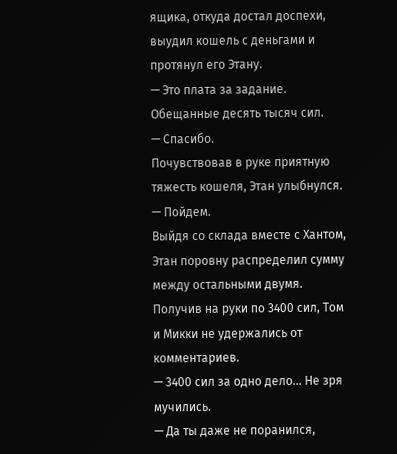ящика, откуда достал доспехи, выудил кошель с деньгами и протянул его Этану.
— Это плата за задание. Обещанные десять тысяч сил.
— Спасибо.
Почувствовав в руке приятную тяжесть кошеля, Этан улыбнулся.
— Пойдем.
Выйдя со склада вместе с Хантом, Этан поровну распределил сумму между остальными двумя. Получив на руки по 3400 сил, Том и Микки не удержались от комментариев.
— 3400 сил за одно дело… Не зря мучились.
— Да ты даже не поранился,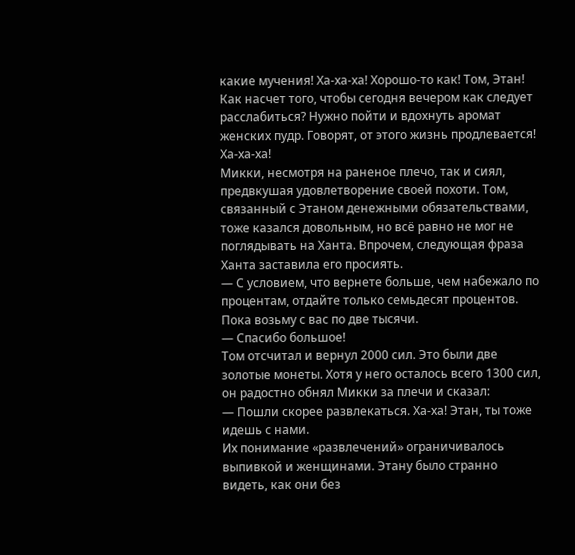какие мучения! Ха-ха-ха! Хорошо-то как! Том, Этан! Как насчет того, чтобы сегодня вечером как следует расслабиться? Нужно пойти и вдохнуть аромат женских пудр. Говорят, от этого жизнь продлевается! Ха-ха-ха!
Микки, несмотря на раненое плечо, так и сиял, предвкушая удовлетворение своей похоти. Том, связанный с Этаном денежными обязательствами, тоже казался довольным, но всё равно не мог не поглядывать на Ханта. Впрочем, следующая фраза Ханта заставила его просиять.
— С условием, что вернете больше, чем набежало по процентам, отдайте только семьдесят процентов. Пока возьму с вас по две тысячи.
— Спасибо большое!
Том отсчитал и вернул 2000 сил. Это были две золотые монеты. Хотя у него осталось всего 1300 сил, он радостно обнял Микки за плечи и сказал:
— Пошли скорее развлекаться. Ха-ха! Этан, ты тоже идешь с нами.
Их понимание «развлечений» ограничивалось выпивкой и женщинами. Этану было странно видеть, как они без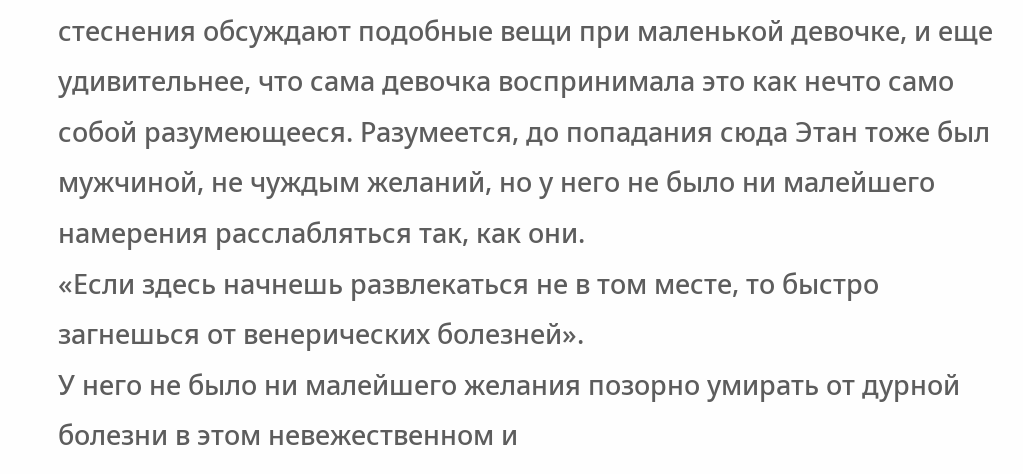стеснения обсуждают подобные вещи при маленькой девочке, и еще удивительнее, что сама девочка воспринимала это как нечто само собой разумеющееся. Разумеется, до попадания сюда Этан тоже был мужчиной, не чуждым желаний, но у него не было ни малейшего намерения расслабляться так, как они.
«Если здесь начнешь развлекаться не в том месте, то быстро загнешься от венерических болезней».
У него не было ни малейшего желания позорно умирать от дурной болезни в этом невежественном и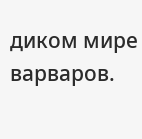диком мире варваров.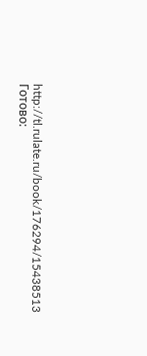http://tl.rulate.ru/book/176294/15438513
Готово: